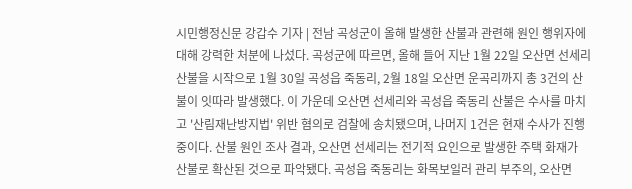시민행정신문 강갑수 기자 | 전남 곡성군이 올해 발생한 산불과 관련해 원인 행위자에 대해 강력한 처분에 나섰다. 곡성군에 따르면, 올해 들어 지난 1월 22일 오산면 선세리 산불을 시작으로 1월 30일 곡성읍 죽동리, 2월 18일 오산면 운곡리까지 총 3건의 산불이 잇따라 발생했다. 이 가운데 오산면 선세리와 곡성읍 죽동리 산불은 수사를 마치고 '산림재난방지법' 위반 혐의로 검찰에 송치됐으며, 나머지 1건은 현재 수사가 진행 중이다. 산불 원인 조사 결과, 오산면 선세리는 전기적 요인으로 발생한 주택 화재가 산불로 확산된 것으로 파악됐다. 곡성읍 죽동리는 화목보일러 관리 부주의, 오산면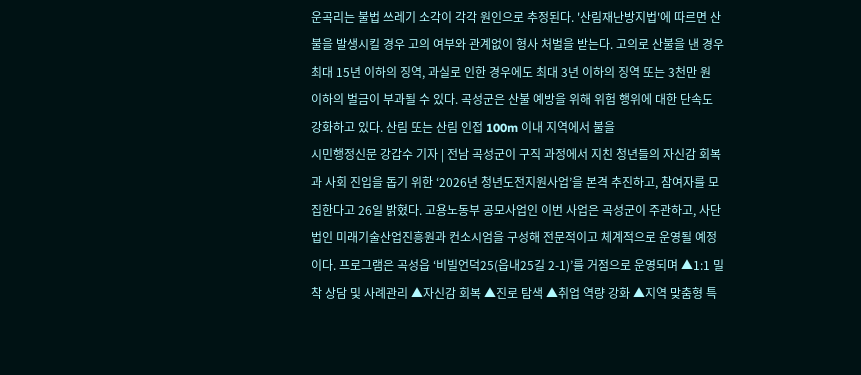운곡리는 불법 쓰레기 소각이 각각 원인으로 추정된다. '산림재난방지법'에 따르면 산불을 발생시킬 경우 고의 여부와 관계없이 형사 처벌을 받는다. 고의로 산불을 낸 경우 최대 15년 이하의 징역, 과실로 인한 경우에도 최대 3년 이하의 징역 또는 3천만 원 이하의 벌금이 부과될 수 있다. 곡성군은 산불 예방을 위해 위험 행위에 대한 단속도 강화하고 있다. 산림 또는 산림 인접 100m 이내 지역에서 불을
시민행정신문 강갑수 기자 | 전남 곡성군이 구직 과정에서 지친 청년들의 자신감 회복과 사회 진입을 돕기 위한 ‘2026년 청년도전지원사업’을 본격 추진하고, 참여자를 모집한다고 26일 밝혔다. 고용노동부 공모사업인 이번 사업은 곡성군이 주관하고, 사단법인 미래기술산업진흥원과 컨소시엄을 구성해 전문적이고 체계적으로 운영될 예정이다. 프로그램은 곡성읍 ‘비빌언덕25(읍내25길 2-1)’를 거점으로 운영되며 ▲1:1 밀착 상담 및 사례관리 ▲자신감 회복 ▲진로 탐색 ▲취업 역량 강화 ▲지역 맞춤형 특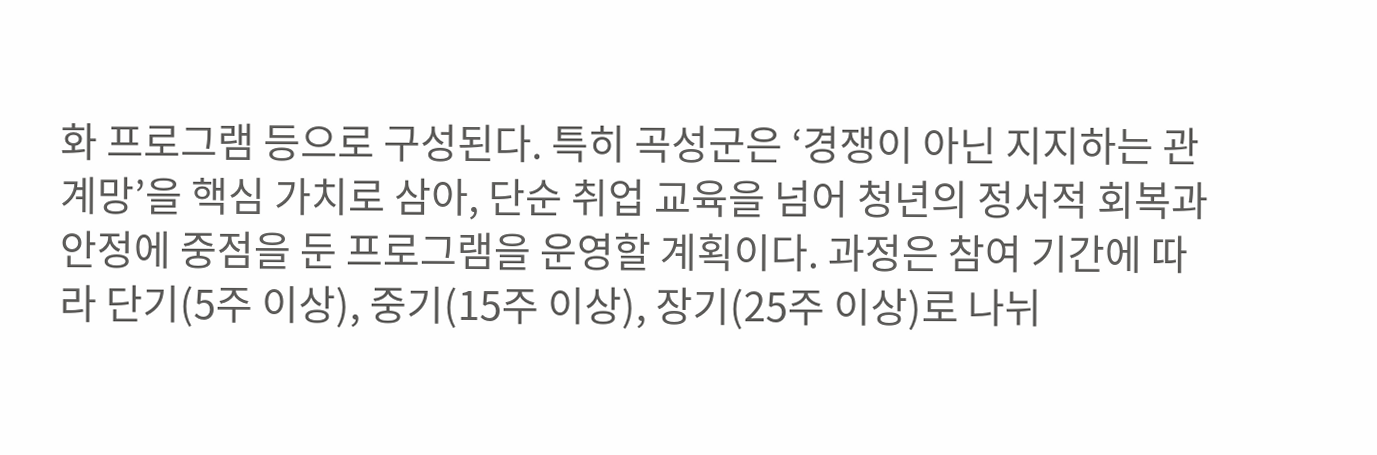화 프로그램 등으로 구성된다. 특히 곡성군은 ‘경쟁이 아닌 지지하는 관계망’을 핵심 가치로 삼아, 단순 취업 교육을 넘어 청년의 정서적 회복과 안정에 중점을 둔 프로그램을 운영할 계획이다. 과정은 참여 기간에 따라 단기(5주 이상), 중기(15주 이상), 장기(25주 이상)로 나뉘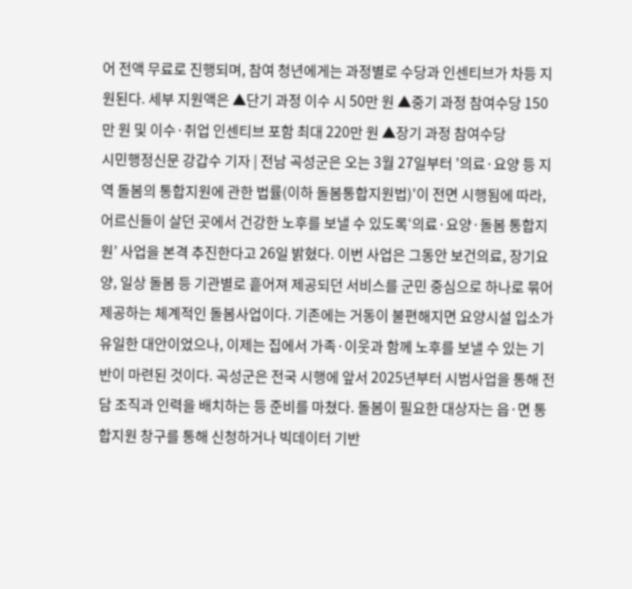어 전액 무료로 진행되며, 참여 청년에게는 과정별로 수당과 인센티브가 차등 지원된다. 세부 지원액은 ▲단기 과정 이수 시 50만 원 ▲중기 과정 참여수당 150만 원 및 이수·취업 인센티브 포함 최대 220만 원 ▲장기 과정 참여수당
시민행정신문 강갑수 기자 | 전남 곡성군은 오는 3월 27일부터 '의료·요양 등 지역 돌봄의 통합지원에 관한 법률(이하 돌봄통합지원법)'이 전면 시행됨에 따라, 어르신들이 살던 곳에서 건강한 노후를 보낼 수 있도록‘의료·요양·돌봄 통합지원’ 사업을 본격 추진한다고 26일 밝혔다. 이번 사업은 그동안 보건의료, 장기요양, 일상 돌봄 등 기관별로 흩어져 제공되던 서비스를 군민 중심으로 하나로 묶어 제공하는 체계적인 돌봄사업이다. 기존에는 거동이 불편해지면 요양시설 입소가 유일한 대안이었으나, 이제는 집에서 가족·이웃과 함께 노후를 보낼 수 있는 기반이 마련된 것이다. 곡성군은 전국 시행에 앞서 2025년부터 시범사업을 통해 전담 조직과 인력을 배치하는 등 준비를 마쳤다. 돌봄이 필요한 대상자는 읍·면 통합지원 창구를 통해 신청하거나 빅데이터 기반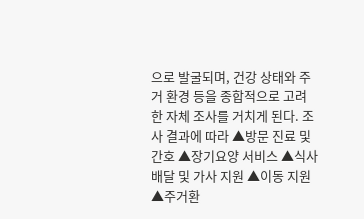으로 발굴되며, 건강 상태와 주거 환경 등을 종합적으로 고려한 자체 조사를 거치게 된다. 조사 결과에 따라 ▲방문 진료 및 간호 ▲장기요양 서비스 ▲식사 배달 및 가사 지원 ▲이동 지원 ▲주거환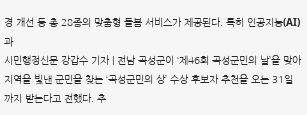경 개선 등 총 28종의 맞춤형 돌봄 서비스가 제공된다. 특히 인공지능(AI)과
시민행정신문 강갑수 기자 | 전남 곡성군이 ‘제46회 곡성군민의 날’을 맞아 지역을 빛낸 군민을 찾는 ‘곡성군민의 상’ 수상 후보자 추천을 오는 31일까지 받는다고 전했다. 추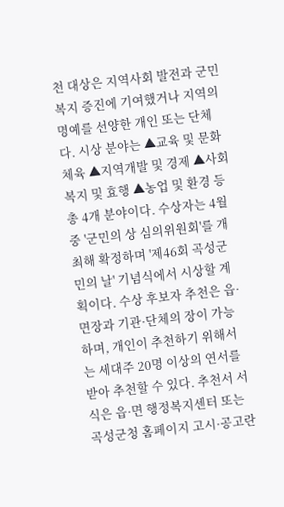천 대상은 지역사회 발전과 군민 복지 증진에 기여했거나 지역의 명예를 선양한 개인 또는 단체다. 시상 분야는 ▲교육 및 문화체육 ▲지역개발 및 경제 ▲사회복지 및 효행 ▲농업 및 환경 등 총 4개 분야이다. 수상자는 4월 중 '군민의 상 심의위원회'를 개최해 확정하며 '제46회 곡성군민의 날' 기념식에서 시상할 계획이다. 수상 후보자 추천은 읍·면장과 기관·단체의 장이 가능하며, 개인이 추천하기 위해서는 세대주 20명 이상의 연서를 받아 추천할 수 있다. 추천서 서식은 읍·면 행정복지센터 또는 곡성군청 홈페이지 고시·공고란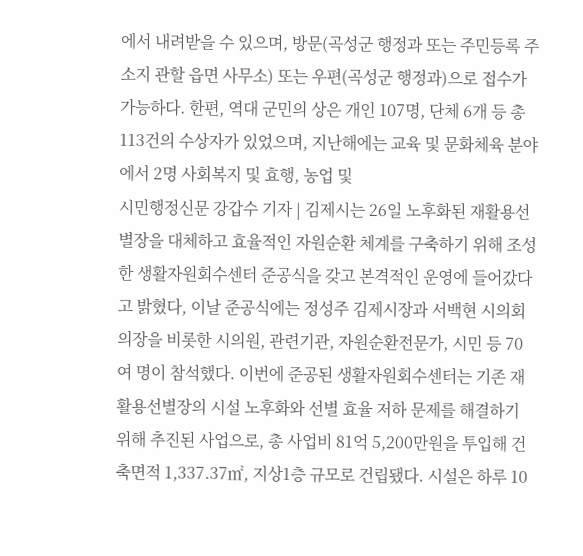에서 내려받을 수 있으며, 방문(곡성군 행정과 또는 주민등록 주소지 관할 읍면 사무소) 또는 우편(곡성군 행정과)으로 접수가 가능하다. 한편, 역대 군민의 상은 개인 107명, 단체 6개 등 총 113건의 수상자가 있었으며, 지난해에는 교육 및 문화체육 분야에서 2명 사회복지 및 효행, 농업 및
시민행정신문 강갑수 기자 | 김제시는 26일 노후화된 재활용선별장을 대체하고 효율적인 자원순환 체계를 구축하기 위해 조성한 생활자원회수센터 준공식을 갖고 본격적인 운영에 들어갔다고 밝혔다, 이날 준공식에는 정성주 김제시장과 서백현 시의회 의장을 비롯한 시의원, 관련기관, 자원순환전문가, 시민 등 70여 명이 참석했다. 이번에 준공된 생활자원회수센터는 기존 재활용선별장의 시설 노후화와 선별 효율 저하 문제를 해결하기 위해 추진된 사업으로, 총 사업비 81억 5,200만원을 투입해 건축면적 1,337.37㎡, 지상1층 규모로 건립됐다. 시설은 하루 10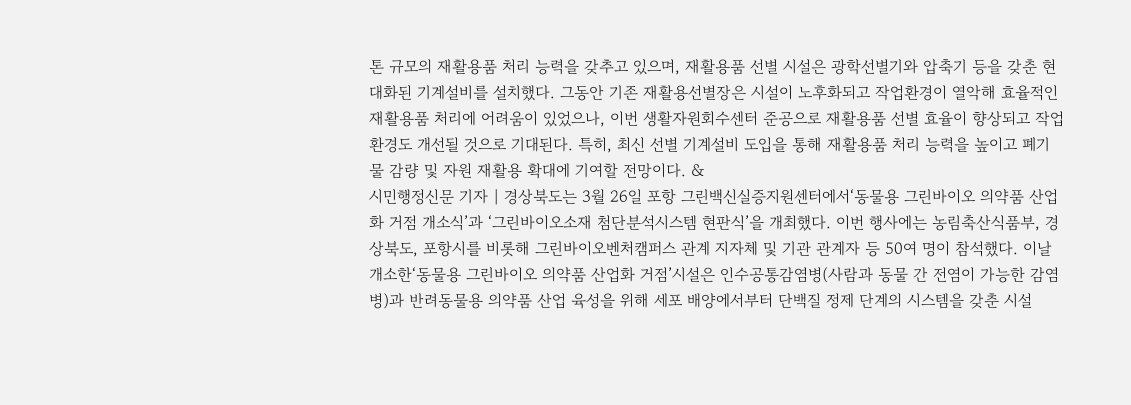톤 규모의 재활용품 처리 능력을 갖추고 있으며, 재활용품 선별 시설은 광학선별기와 압축기 등을 갖춘 현대화된 기계설비를 설치했다. 그동안 기존 재활용선별장은 시설이 노후화되고 작업환경이 열악해 효율적인 재활용품 처리에 어려움이 있었으나, 이번 생활자원회수센터 준공으로 재활용품 선별 효율이 향상되고 작업환경도 개선될 것으로 기대된다. 특히, 최신 선별 기계설비 도입을 통해 재활용품 처리 능력을 높이고 폐기물 감량 및 자원 재활용 확대에 기여할 전망이다. &
시민행정신문 기자 | 경상북도는 3월 26일 포항 그린백신실증지원센터에서‘동물용 그린바이오 의약품 산업화 거점 개소식’과 ‘그린바이오소재 첨단분석시스템 현판식’을 개최했다. 이번 행사에는 농림축산식품부, 경상북도, 포항시를 비롯해 그린바이오벤처캠퍼스 관계 지자체 및 기관 관계자 등 50여 명이 참석했다. 이날 개소한‘동물용 그린바이오 의약품 산업화 거점’시설은 인수공통감염병(사람과 동물 간 전염이 가능한 감염병)과 반려동물용 의약품 산업 육성을 위해 세포 배양에서부터 단백질 정제 단계의 시스템을 갖춘 시설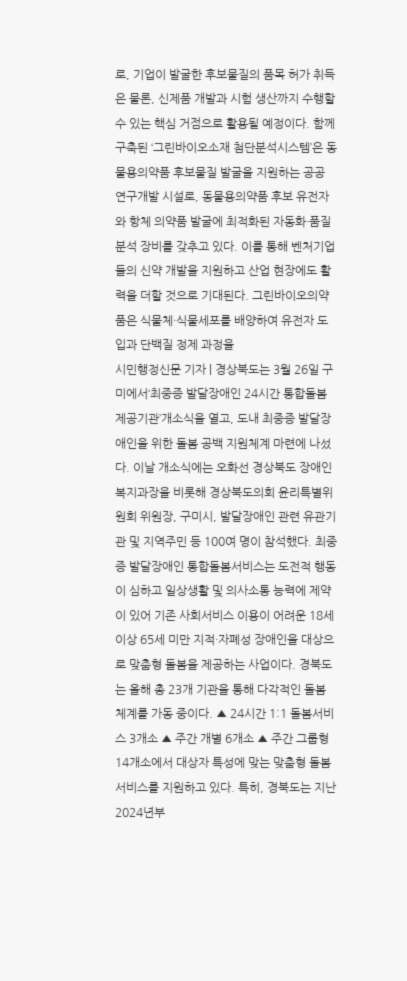로, 기업이 발굴한 후보물질의 품목 허가 취득은 물론, 신제품 개발과 시험 생산까지 수행할 수 있는 핵심 거점으로 활용될 예정이다. 함께 구축된 ‘그린바이오소재 첨단분석시스템’은 동물용의약품 후보물질 발굴을 지원하는 공공 연구개발 시설로, 동물용의약품 후보 유전자와 항체 의약품 발굴에 최적화된 자동화·품질분석 장비를 갖추고 있다. 이를 통해 벤처기업들의 신약 개발을 지원하고 산업 현장에도 활력을 더할 것으로 기대된다. 그린바이오의약품은 식물체·식물세포를 배양하여 유전자 도입과 단백질 정제 과정을
시민행정신문 기자 | 경상북도는 3월 26일 구미에서‘최중증 발달장애인 24시간 통합돌봄 제공기관’개소식을 열고, 도내 최중증 발달장애인을 위한 돌봄 공백 지원체계 마련에 나섰다. 이날 개소식에는 오화선 경상북도 장애인복지과장을 비롯해 경상북도의회 윤리특별위원회 위원장, 구미시, 발달장애인 관련 유관기관 및 지역주민 등 100여 명이 참석했다. 최중증 발달장애인 통합돌봄서비스는 도전적 행동이 심하고 일상생활 및 의사소통 능력에 제약이 있어 기존 사회서비스 이용이 어려운 18세 이상 65세 미만 지적·자폐성 장애인을 대상으로 맞춤형 돌봄을 제공하는 사업이다. 경북도는 올해 총 23개 기관을 통해 다각적인 돌봄 체계를 가동 중이다. ▲ 24시간 1:1 돌봄서비스 3개소 ▲ 주간 개별 6개소 ▲ 주간 그룹형 14개소에서 대상자 특성에 맞는 맞춤형 돌봄서비스를 지원하고 있다. 특히, 경북도는 지난 2024년부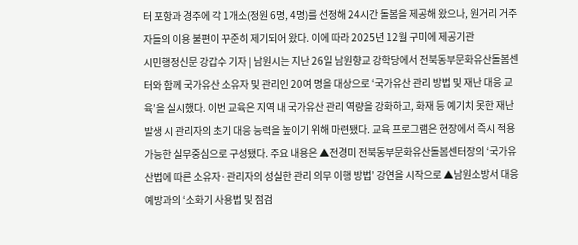터 포항과 경주에 각 1개소(정원 6명, 4명)를 선정해 24시간 돌봄을 제공해 왔으나, 원거리 거주자들의 이용 불편이 꾸준히 제기되어 왔다. 이에 따라 2025년 12월 구미에 제공기관
시민행정신문 강갑수 기자 | 남원시는 지난 26일 남원향교 강학당에서 전북동부문화유산돌봄센터와 함께 국가유산 소유자 및 관리인 20여 명을 대상으로 ‘국가유산 관리 방법 및 재난 대응 교육’을 실시했다. 이번 교육은 지역 내 국가유산 관리 역량을 강화하고, 화재 등 예기치 못한 재난 발생 시 관리자의 초기 대응 능력을 높이기 위해 마련됐다. 교육 프로그램은 현장에서 즉시 적용 가능한 실무중심으로 구성됐다. 주요 내용은 ▲전경미 전북동부문화유산돌봄센터장의 ‘국가유산법에 따른 소유자·관리자의 성실한 관리 의무 이행 방법’ 강연을 시작으로 ▲남원소방서 대응예방과의 ‘소화기 사용법 및 점검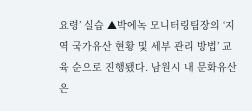요령’ 실습 ▲박에녹 모니터링팀장의 ‘지역 국가유산 현황 및 세부 관리 방법’ 교육 순으로 진행됐다. 남원시 내 문화유산은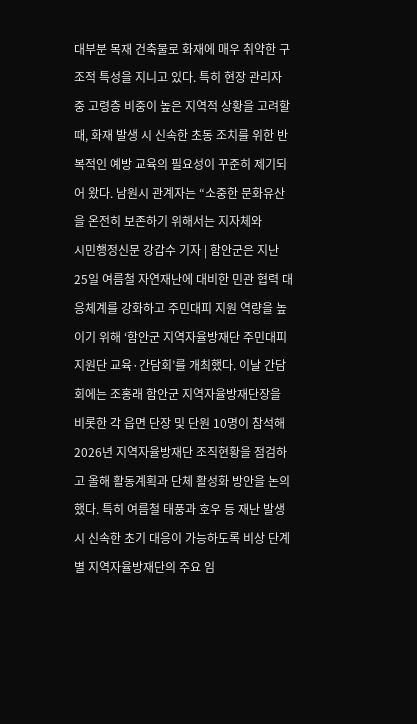대부분 목재 건축물로 화재에 매우 취약한 구조적 특성을 지니고 있다. 특히 현장 관리자 중 고령층 비중이 높은 지역적 상황을 고려할 때, 화재 발생 시 신속한 초동 조치를 위한 반복적인 예방 교육의 필요성이 꾸준히 제기되어 왔다. 남원시 관계자는 “소중한 문화유산을 온전히 보존하기 위해서는 지자체와
시민행정신문 강갑수 기자 | 함안군은 지난 25일 여름철 자연재난에 대비한 민관 협력 대응체계를 강화하고 주민대피 지원 역량을 높이기 위해 ‘함안군 지역자율방재단 주민대피지원단 교육·간담회’를 개최했다. 이날 간담회에는 조홍래 함안군 지역자율방재단장을 비롯한 각 읍면 단장 및 단원 10명이 참석해 2026년 지역자율방재단 조직현황을 점검하고 올해 활동계획과 단체 활성화 방안을 논의했다. 특히 여름철 태풍과 호우 등 재난 발생 시 신속한 초기 대응이 가능하도록 비상 단계별 지역자율방재단의 주요 임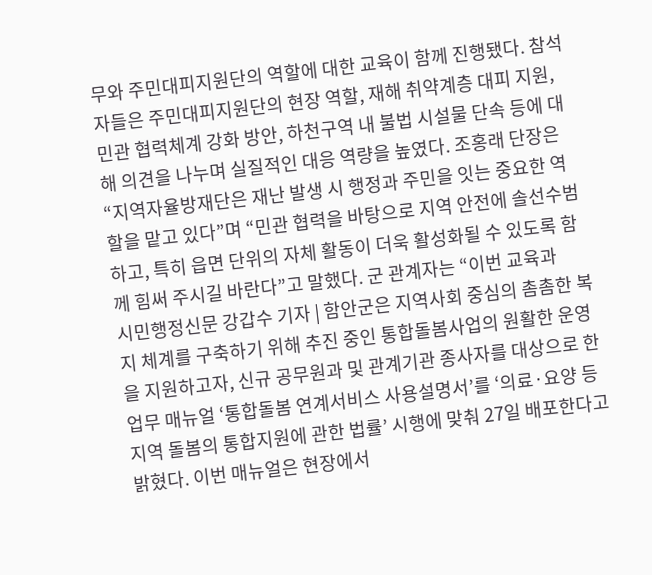무와 주민대피지원단의 역할에 대한 교육이 함께 진행됐다. 참석자들은 주민대피지원단의 현장 역할, 재해 취약계층 대피 지원, 민관 협력체계 강화 방안, 하천구역 내 불법 시설물 단속 등에 대해 의견을 나누며 실질적인 대응 역량을 높였다. 조홍래 단장은 “지역자율방재단은 재난 발생 시 행정과 주민을 잇는 중요한 역할을 맡고 있다”며 “민관 협력을 바탕으로 지역 안전에 솔선수범하고, 특히 읍면 단위의 자체 활동이 더욱 활성화될 수 있도록 함께 힘써 주시길 바란다”고 말했다. 군 관계자는 “이번 교육과
시민행정신문 강갑수 기자 | 함안군은 지역사회 중심의 촘촘한 복지 체계를 구축하기 위해 추진 중인 통합돌봄사업의 원활한 운영을 지원하고자, 신규 공무원과 및 관계기관 종사자를 대상으로 한 업무 매뉴얼 ‘통합돌봄 연계서비스 사용설명서’를 ‘의료·요양 등 지역 돌봄의 통합지원에 관한 법률’ 시행에 맞춰 27일 배포한다고 밝혔다. 이번 매뉴얼은 현장에서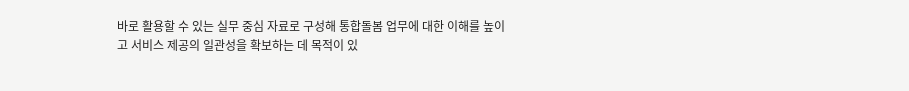바로 활용할 수 있는 실무 중심 자료로 구성해 통합돌봄 업무에 대한 이해를 높이고 서비스 제공의 일관성을 확보하는 데 목적이 있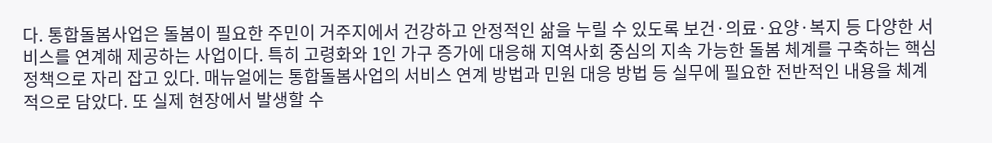다. 통합돌봄사업은 돌봄이 필요한 주민이 거주지에서 건강하고 안정적인 삶을 누릴 수 있도록 보건·의료·요양·복지 등 다양한 서비스를 연계해 제공하는 사업이다. 특히 고령화와 1인 가구 증가에 대응해 지역사회 중심의 지속 가능한 돌봄 체계를 구축하는 핵심 정책으로 자리 잡고 있다. 매뉴얼에는 통합돌봄사업의 서비스 연계 방법과 민원 대응 방법 등 실무에 필요한 전반적인 내용을 체계적으로 담았다. 또 실제 현장에서 발생할 수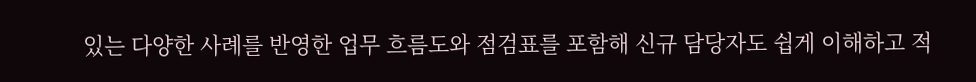있는 다양한 사례를 반영한 업무 흐름도와 점검표를 포함해 신규 담당자도 쉽게 이해하고 적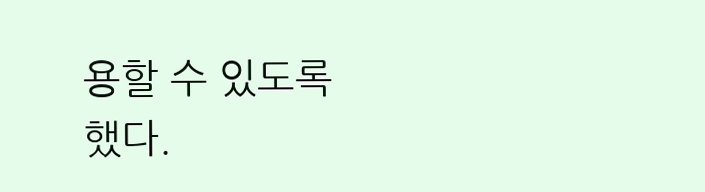용할 수 있도록 했다.